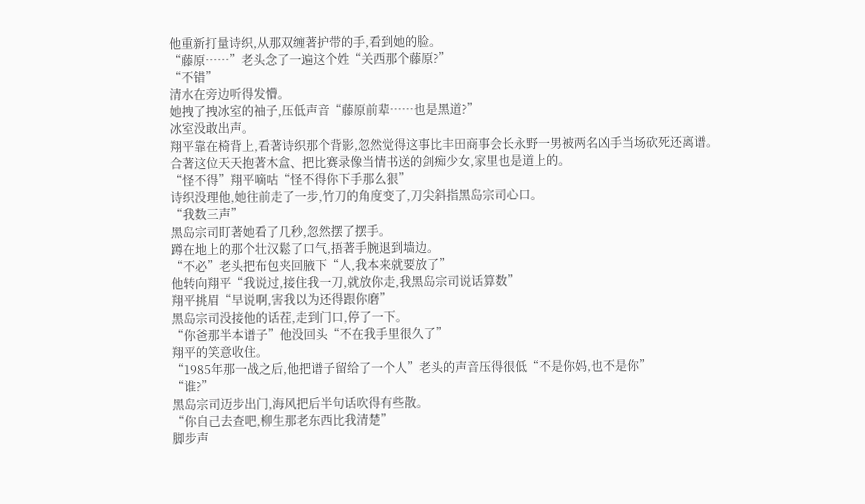他重新打量诗织,从那双缠著护带的手,看到她的脸。
“藤原……”老头念了一遍这个姓“关西那个藤原?”
“不错”
清水在旁边听得发懵。
她拽了拽冰室的袖子,压低声音“藤原前辈……也是黑道?”
冰室没敢出声。
翔平靠在椅背上,看著诗织那个背影,忽然觉得这事比丰田商事会长永野一男被两名凶手当场砍死还离谱。
合著这位天天抱著木盒、把比赛录像当情书送的剑痴少女,家里也是道上的。
“怪不得”翔平嘀咕“怪不得你下手那么狠”
诗织没理他,她往前走了一步,竹刀的角度变了,刀尖斜指黑岛宗司心口。
“我数三声”
黑岛宗司盯著她看了几秒,忽然摆了摆手。
蹲在地上的那个壮汉鬆了口气,捂著手腕退到墙边。
“不必”老头把布包夹回腋下“人,我本来就要放了”
他转向翔平“我说过,接住我一刀,就放你走,我黑岛宗司说话算数”
翔平挑眉“早说啊,害我以为还得跟你磨”
黑岛宗司没接他的话茬,走到门口,停了一下。
“你爸那半本谱子”他没回头“不在我手里很久了”
翔平的笑意收住。
“1985年那一战之后,他把谱子留给了一个人”老头的声音压得很低“不是你妈,也不是你”
“谁?”
黑岛宗司迈步出门,海风把后半句话吹得有些散。
“你自己去查吧,柳生那老东西比我清楚”
脚步声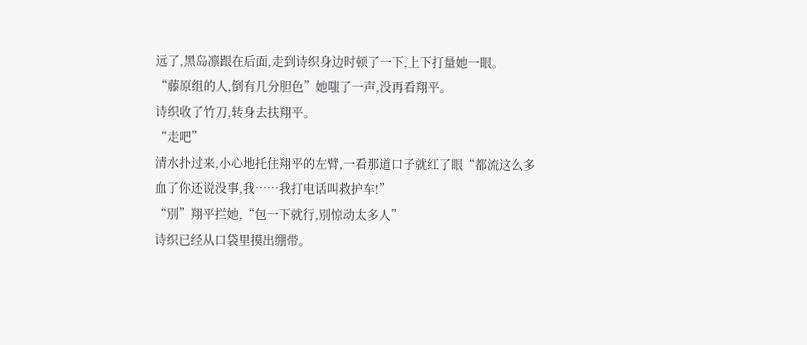远了,黑岛凛跟在后面,走到诗织身边时顿了一下,上下打量她一眼。
“藤原组的人,倒有几分胆色”她嗤了一声,没再看翔平。
诗织收了竹刀,转身去扶翔平。
“走吧”
清水扑过来,小心地托住翔平的左臂,一看那道口子就红了眼“都流这么多血了你还说没事,我……我打电话叫救护车!”
“別”翔平拦她,“包一下就行,別惊动太多人”
诗织已经从口袋里摸出绷带。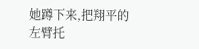她蹲下来,把翔平的左臂托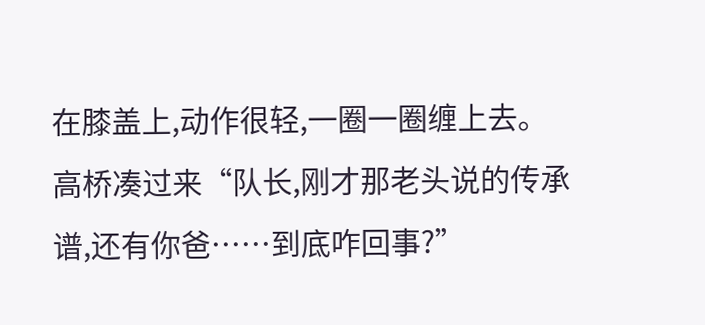在膝盖上,动作很轻,一圈一圈缠上去。
高桥凑过来“队长,刚才那老头说的传承谱,还有你爸……到底咋回事?”